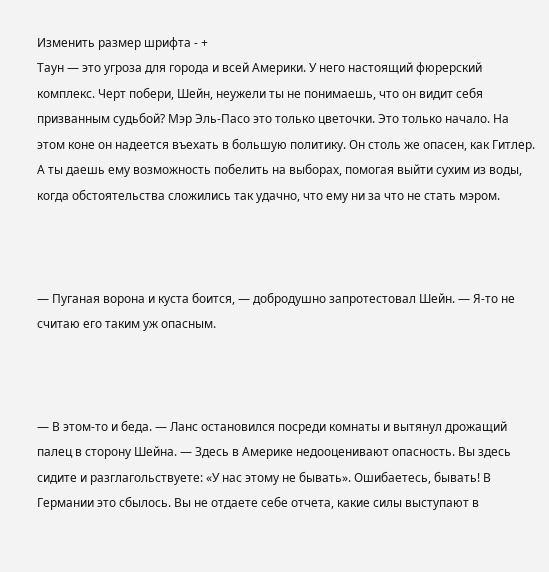Изменить размер шрифта - +
Таун — это угроза для города и всей Америки. У него настоящий фюрерский комплекс. Черт побери, Шейн, неужели ты не понимаешь, что он видит себя призванным судьбой? Мэр Эль-Пасо это только цветочки. Это только начало. На этом коне он надеется въехать в большую политику. Он столь же опасен, как Гитлер. А ты даешь ему возможность побелить на выборах, помогая выйти сухим из воды, когда обстоятельства сложились так удачно, что ему ни за что не стать мэром.



— Пуганая ворона и куста боится, — добродушно запротестовал Шейн. — Я-то не считаю его таким уж опасным.



— В этом-то и беда. — Ланс остановился посреди комнаты и вытянул дрожащий палец в сторону Шейна. — Здесь в Америке недооценивают опасность. Вы здесь сидите и разглагольствуете: «У нас этому не бывать». Ошибаетесь, бывать! В Германии это сбылось. Вы не отдаете себе отчета, какие силы выступают в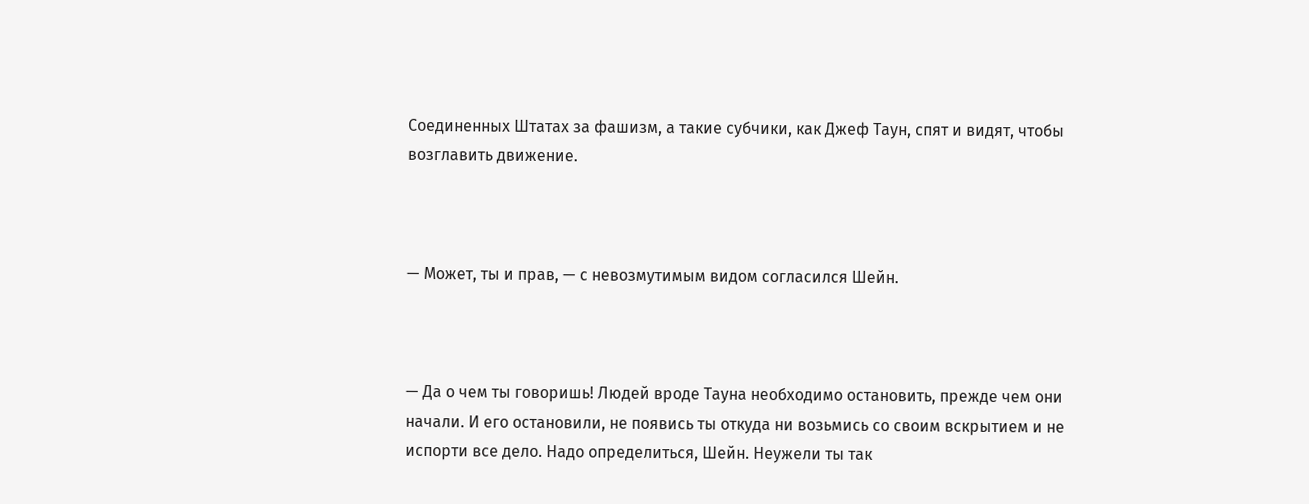Соединенных Штатах за фашизм, а такие субчики, как Джеф Таун, спят и видят, чтобы возглавить движение.



— Может, ты и прав, — с невозмутимым видом согласился Шейн.



— Да о чем ты говоришь! Людей вроде Тауна необходимо остановить, прежде чем они начали. И его остановили, не появись ты откуда ни возьмись со своим вскрытием и не испорти все дело. Надо определиться, Шейн. Неужели ты так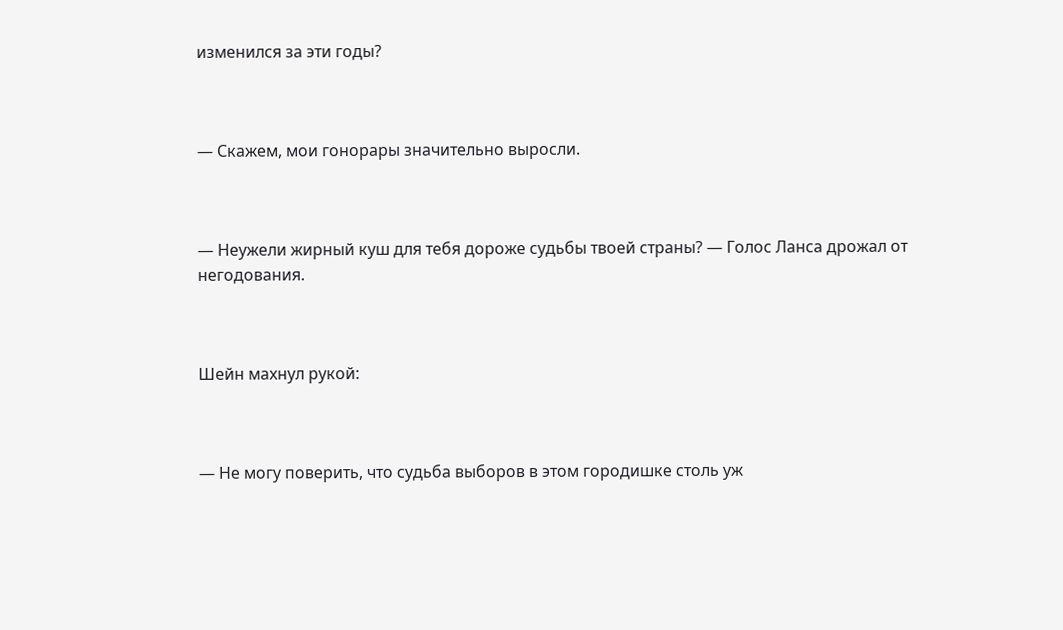изменился за эти годы?



— Скажем, мои гонорары значительно выросли.



— Неужели жирный куш для тебя дороже судьбы твоей страны? — Голос Ланса дрожал от негодования.



Шейн махнул рукой:



— Не могу поверить, что судьба выборов в этом городишке столь уж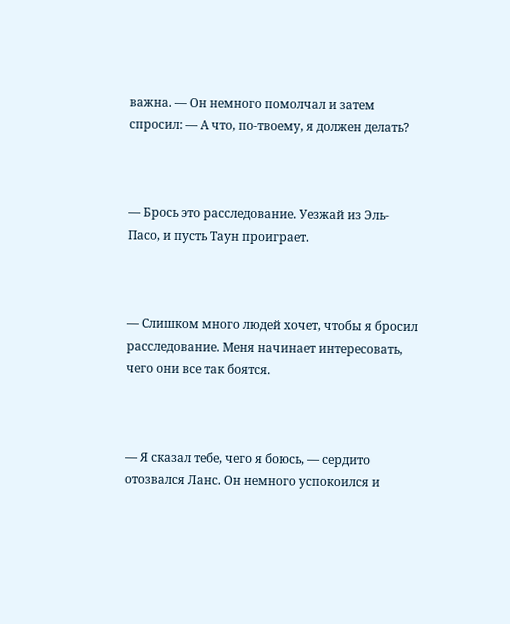важна. — Он немного помолчал и затем спросил: — А что, по-твоему, я должен делать?



— Брось это расследование. Уезжай из Эль-Пасо, и пусть Таун проиграет.



— Слишком много людей хочет, чтобы я бросил расследование. Меня начинает интересовать, чего они все так боятся.



— Я сказал тебе, чего я боюсь, — сердито отозвался Ланс. Он немного успокоился и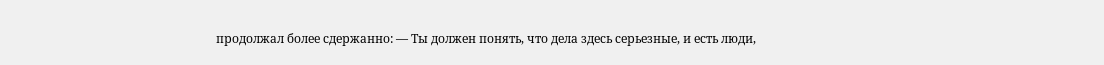продолжал более сдержанно: — Ты должен понять, что дела здесь серьезные, и есть люди,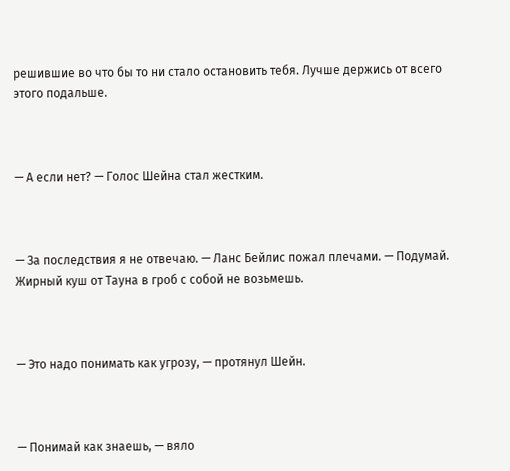решившие во что бы то ни стало остановить тебя. Лучше держись от всего этого подальше.



— А если нет? — Голос Шейна стал жестким.



— За последствия я не отвечаю. — Ланс Бейлис пожал плечами. — Подумай. Жирный куш от Тауна в гроб с собой не возьмешь.



— Это надо понимать как угрозу, — протянул Шейн.



— Понимай как знаешь, — вяло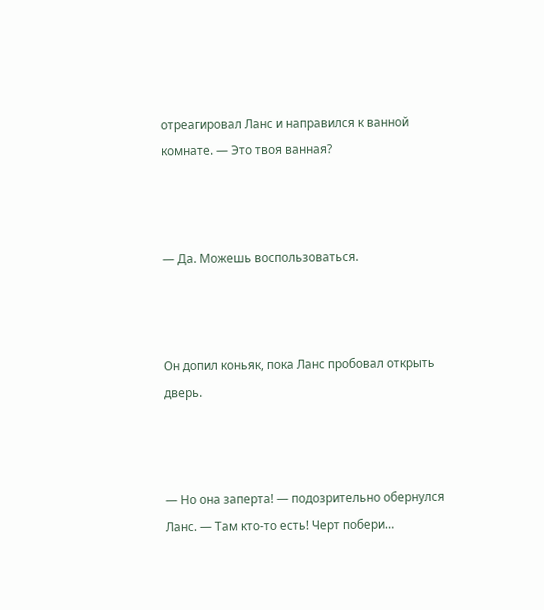отреагировал Ланс и направился к ванной комнате. — Это твоя ванная?



— Да. Можешь воспользоваться.



Он допил коньяк, пока Ланс пробовал открыть дверь.



— Но она заперта! — подозрительно обернулся Ланс. — Там кто-то есть! Черт побери…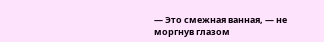— Это смежная ванная, — не моргнув глазом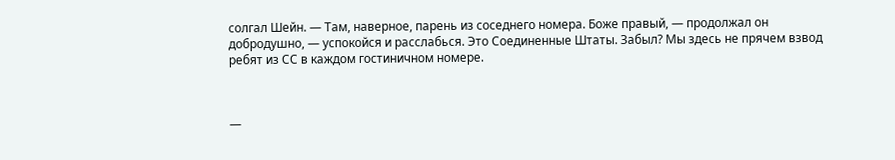солгал Шейн. — Там, наверное, парень из соседнего номера. Боже правый, — продолжал он добродушно, — успокойся и расслабься. Это Соединенные Штаты. Забыл? Мы здесь не прячем взвод ребят из СС в каждом гостиничном номере.



—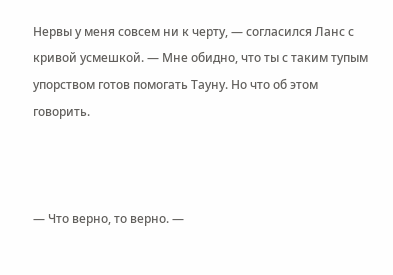Нервы у меня совсем ни к черту, — согласился Ланс с кривой усмешкой. — Мне обидно, что ты с таким тупым упорством готов помогать Тауну. Но что об этом говорить.



— Что верно, то верно. —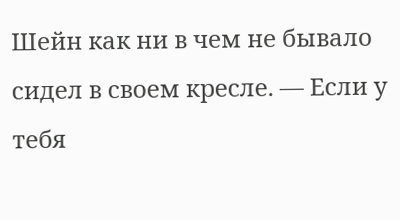Шейн как ни в чем не бывало сидел в своем кресле. — Если у тебя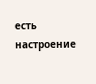есть настроение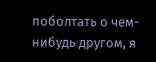поболтать о чем-нибудь другом, я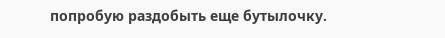попробую раздобыть еще бутылочку.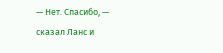— Нет. Спасибо, — сказал Ланс и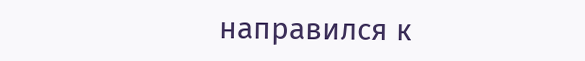направился к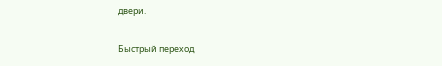двери.

Быстрый переход